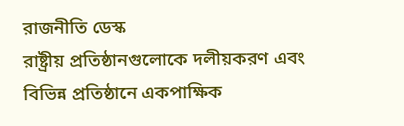রাজনীতি ডেস্ক
রাষ্ট্রীয় প্রতিষ্ঠানগুলোকে দলীয়করণ এবং বিভিন্ন প্রতিষ্ঠানে একপাক্ষিক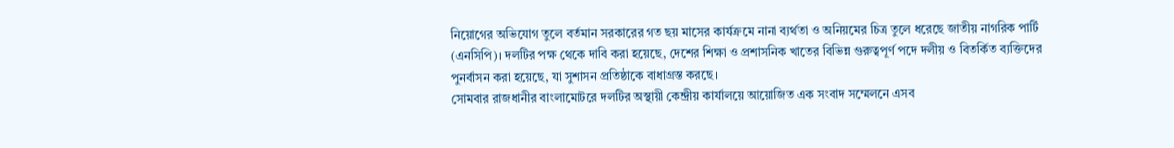নিয়োগের অভিযোগ তুলে বর্তমান সরকারের গত ছয় মাসের কার্যক্রমে নানা ব্যর্থতা ও অনিয়মের চিত্র তুলে ধরেছে জাতীয় নাগরিক পার্টি (এনসিপি)। দলটির পক্ষ থেকে দাবি করা হয়েছে, দেশের শিক্ষা ও প্রশাসনিক খাতের বিভিন্ন গুরুত্বপূর্ণ পদে দলীয় ও বিতর্কিত ব্যক্তিদের পুনর্বাসন করা হয়েছে, যা সুশাসন প্রতিষ্ঠাকে বাধাগ্রস্ত করছে।
সোমবার রাজধানীর বাংলামোটরে দলটির অস্থায়ী কেন্দ্রীয় কার্যালয়ে আয়োজিত এক সংবাদ সম্মেলনে এসব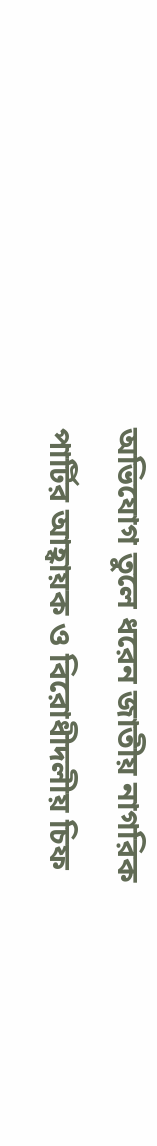অভিযোগ তুলে ধরেন জাতীয় নাগরিক পার্টির আহ্বায়ক ও বিরোধীদলীয় চিফ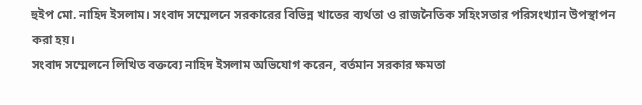হুইপ মো. নাহিদ ইসলাম। সংবাদ সম্মেলনে সরকারের বিভিন্ন খাতের ব্যর্থতা ও রাজনৈতিক সহিংসতার পরিসংখ্যান উপস্থাপন করা হয়।
সংবাদ সম্মেলনে লিখিত বক্তব্যে নাহিদ ইসলাম অভিযোগ করেন, বর্তমান সরকার ক্ষমতা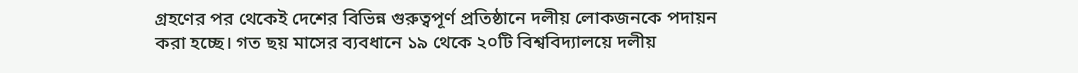গ্রহণের পর থেকেই দেশের বিভিন্ন গুরুত্বপূর্ণ প্রতিষ্ঠানে দলীয় লোকজনকে পদায়ন করা হচ্ছে। গত ছয় মাসের ব্যবধানে ১৯ থেকে ২০টি বিশ্ববিদ্যালয়ে দলীয়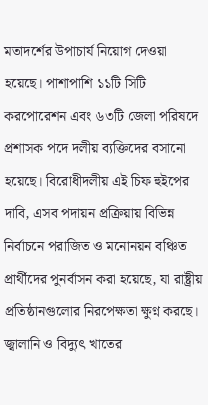মতাদর্শের উপাচার্য নিয়োগ দেওয়া হয়েছে। পাশাপাশি ১১টি সিটি করপোরেশন এবং ৬৩টি জেলা পরিষদে প্রশাসক পদে দলীয় ব্যক্তিদের বসানো হয়েছে। বিরোধীদলীয় এই চিফ হুইপের দাবি, এসব পদায়ন প্রক্রিয়ায় বিভিন্ন নির্বাচনে পরাজিত ও মনোনয়ন বঞ্চিত প্রার্থীদের পুনর্বাসন করা হয়েছে, যা রাষ্ট্রীয় প্রতিষ্ঠানগুলোর নিরপেক্ষতা ক্ষুণ্ন করছে।
জ্বালানি ও বিদ্যুৎ খাতের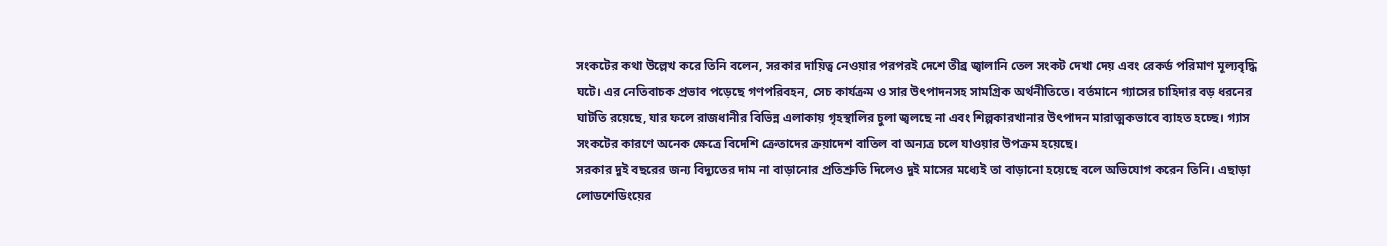সংকটের কথা উল্লেখ করে তিনি বলেন, সরকার দায়িত্ব নেওয়ার পরপরই দেশে তীব্র জ্বালানি তেল সংকট দেখা দেয় এবং রেকর্ড পরিমাণ মূল্যবৃদ্ধি ঘটে। এর নেতিবাচক প্রভাব পড়েছে গণপরিবহন, সেচ কার্যক্রম ও সার উৎপাদনসহ সামগ্রিক অর্থনীতিতে। বর্তমানে গ্যাসের চাহিদার বড় ধরনের ঘাটতি রয়েছে, যার ফলে রাজধানীর বিভিন্ন এলাকায় গৃহস্থালির চুলা জ্বলছে না এবং শিল্পকারখানার উৎপাদন মারাত্মকভাবে ব্যাহত হচ্ছে। গ্যাস সংকটের কারণে অনেক ক্ষেত্রে বিদেশি ক্রেতাদের ক্রয়াদেশ বাতিল বা অন্যত্র চলে যাওয়ার উপক্রম হয়েছে।
সরকার দুই বছরের জন্য বিদ্যুতের দাম না বাড়ানোর প্রতিশ্রুতি দিলেও দুই মাসের মধ্যেই তা বাড়ানো হয়েছে বলে অভিযোগ করেন তিনি। এছাড়া লোডশেডিংয়ের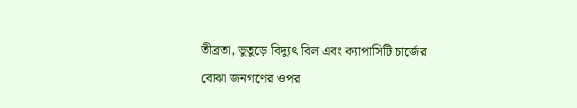তীব্রতা, ভুতুড়ে বিদ্যুৎ বিল এবং ক্যাপাসিটি চার্জের বোঝা জনগণের ওপর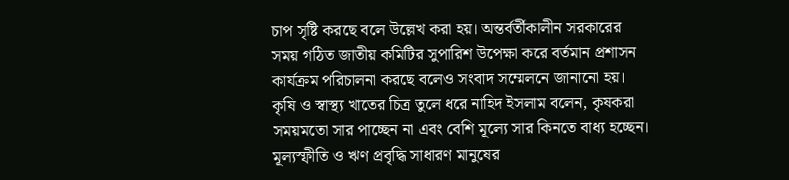চাপ সৃষ্টি করছে বলে উল্লেখ করা হয়। অন্তর্বর্তীকালীন সরকারের সময় গঠিত জাতীয় কমিটির সুপারিশ উপেক্ষা করে বর্তমান প্রশাসন কার্যক্রম পরিচালনা করছে বলেও সংবাদ সম্মেলনে জানানো হয়।
কৃষি ও স্বাস্থ্য খাতের চিত্র তুলে ধরে নাহিদ ইসলাম বলেন, কৃষকরা সময়মতো সার পাচ্ছেন না এবং বেশি মূল্যে সার কিনতে বাধ্য হচ্ছেন। মূল্যস্ফীতি ও ঋণ প্রবৃদ্ধি সাধারণ মানুষের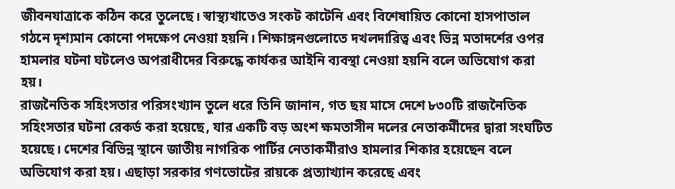জীবনযাত্রাকে কঠিন করে তুলেছে। স্বাস্থ্যখাতেও সংকট কাটেনি এবং বিশেষায়িত কোনো হাসপাতাল গঠনে দৃশ্যমান কোনো পদক্ষেপ নেওয়া হয়নি। শিক্ষাঙ্গনগুলোতে দখলদারিত্ব এবং ভিন্ন মতাদর্শের ওপর হামলার ঘটনা ঘটলেও অপরাধীদের বিরুদ্ধে কার্যকর আইনি ব্যবস্থা নেওয়া হয়নি বলে অভিযোগ করা হয়।
রাজনৈতিক সহিংসতার পরিসংখ্যান তুলে ধরে তিনি জানান, গত ছয় মাসে দেশে ৮৩০টি রাজনৈতিক সহিংসতার ঘটনা রেকর্ড করা হয়েছে, যার একটি বড় অংশ ক্ষমতাসীন দলের নেতাকর্মীদের দ্বারা সংঘটিত হয়েছে। দেশের বিভিন্ন স্থানে জাতীয় নাগরিক পার্টির নেতাকর্মীরাও হামলার শিকার হয়েছেন বলে অভিযোগ করা হয়। এছাড়া সরকার গণভোটের রায়কে প্রত্যাখ্যান করেছে এবং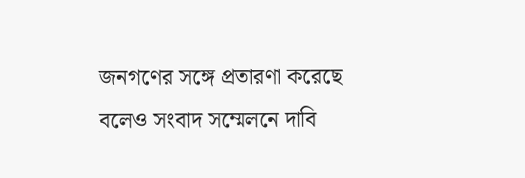জনগণের সঙ্গে প্রতারণা করেছে বলেও সংবাদ সম্মেলনে দাবি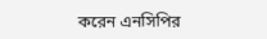করেন এনসিপির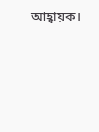আহ্বায়ক।